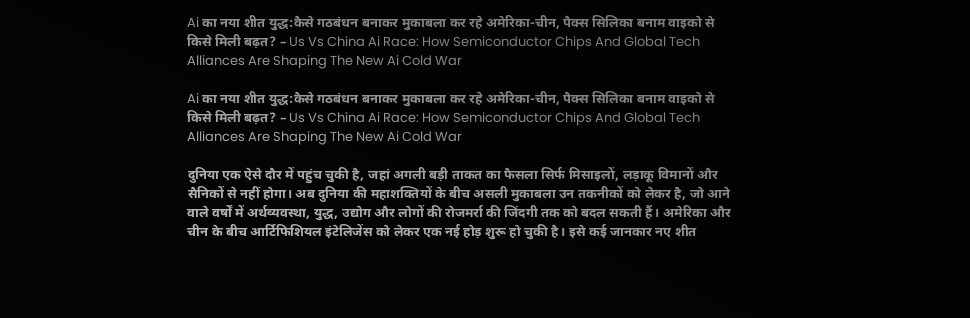Ai का नया शीत युद्ध:कैसे गठबंधन बनाकर मुकाबला कर रहे अमेरिका-चीन, पैक्स सिलिका बनाम वाइको से किसे मिली बढ़त? – Us Vs China Ai Race: How Semiconductor Chips And Global Tech Alliances Are Shaping The New Ai Cold War

Ai का नया शीत युद्ध:कैसे गठबंधन बनाकर मुकाबला कर रहे अमेरिका-चीन, पैक्स सिलिका बनाम वाइको से किसे मिली बढ़त? – Us Vs China Ai Race: How Semiconductor Chips And Global Tech Alliances Are Shaping The New Ai Cold War

दुनिया एक ऐसे दौर में पहुंच चुकी है, जहां अगली बड़ी ताकत का फैसला सिर्फ मिसाइलों, लड़ाकू विमानों और सैनिकों से नहीं होगा। अब दुनिया की महाशक्तियों के बीच असली मुकाबला उन तकनीकों को लेकर है, जो आने वाले वर्षों में अर्थव्यवस्था, युद्ध, उद्योग और लोगों की रोजमर्रा की जिंदगी तक को बदल सकती हैं। अमेरिका और चीन के बीच आर्टिफिशियल इंटेलिजेंस को लेकर एक नई होड़ शुरू हो चुकी है। इसे कई जानकार नए शीत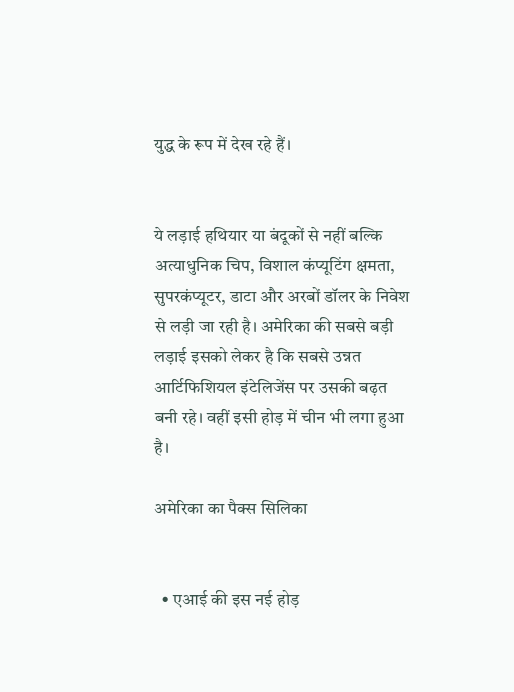युद्ध के रूप में देख रहे हैं।


ये लड़ाई हथियार या बंदूकों से नहीं बल्कि अत्याधुनिक चिप, विशाल कंप्यूटिंग क्षमता, सुपरकंप्यूटर, डाटा और अरबों डॉलर के निवेश से लड़ी जा रही है। अमेरिका की सबसे बड़ी लड़ाई इसको लेकर है कि सबसे उन्नत आर्टिफिशियल इंटेलिजेंस पर उसकी बढ़त बनी रहे। वहीं इसी होड़ में चीन भी लगा हुआ है।

अमेरिका का पैक्स सिलिका


  • एआई की इस नई होड़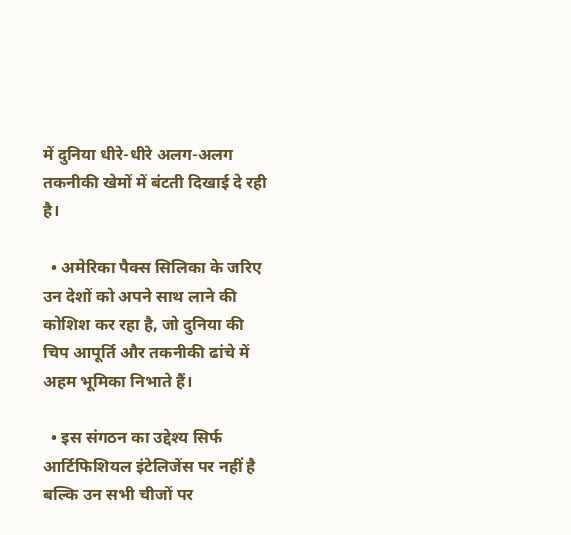में दुनिया धीरे-धीरे अलग-अलग तकनीकी खेमों में बंटती दिखाई दे रही है।

  • अमेरिका पैक्स सिलिका के जरिए उन देशों को अपने साथ लाने की कोशिश कर रहा है, जो दुनिया की चिप आपूर्ति और तकनीकी ढांचे में अहम भूमिका निभाते हैं।

  • इस संगठन का उद्देश्य सिर्फ आर्टिफिशियल इंटेलिजेंस पर नहीं है बल्कि उन सभी चीजों पर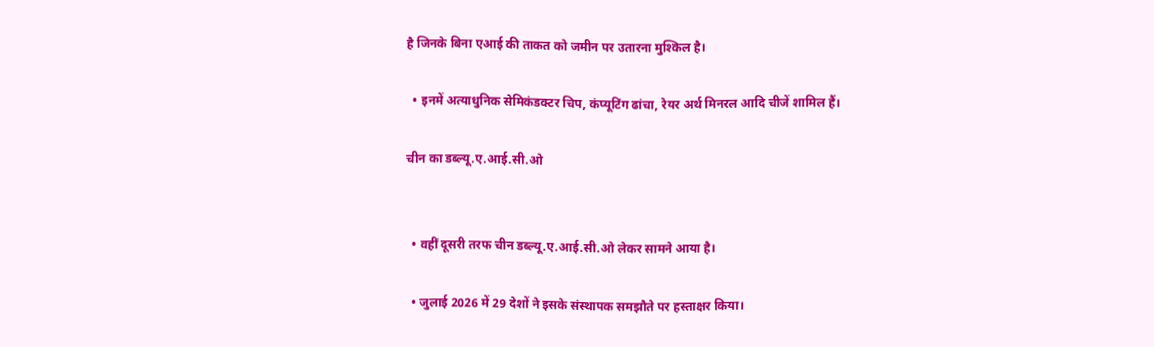है जिनके बिना एआई की ताकत को जमीन पर उतारना मुश्किल है।

  • इनमें अत्याधुनिक सेमिकंडक्टर चिप, कंप्यूटिंग ढांचा, रेयर अर्थ मिनरल आदि चीजें शामिल हैं।

चीन का डब्ल्यू.ए.आई.सी.ओ


  • वहीं दूसरी तरफ चीन डब्ल्यू.ए.आई.सी.ओ लेकर सामने आया है।

  • जुलाई 2026 में 29 देशों ने इसके संस्थापक समझौते पर हस्ताक्षर किया।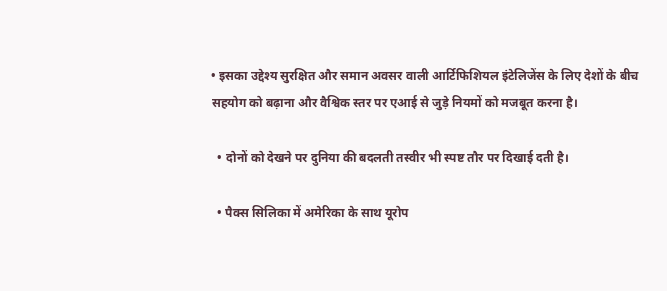• इसका उद्देश्य सुरक्षित और समान अवसर वाली आर्टिफिशियल इंटेलिजेंस के लिए देशों के बीच सहयोग को बढ़ाना और वैश्विक स्तर पर एआई से जुड़े नियमों को मजबूत करना है।

  • दोनों को देखने पर दुनिया की बदलती तस्वीर भी स्पष्ट तौर पर दिखाई दती है।

  • पैक्स सिलिका में अमेरिका के साथ यूरोप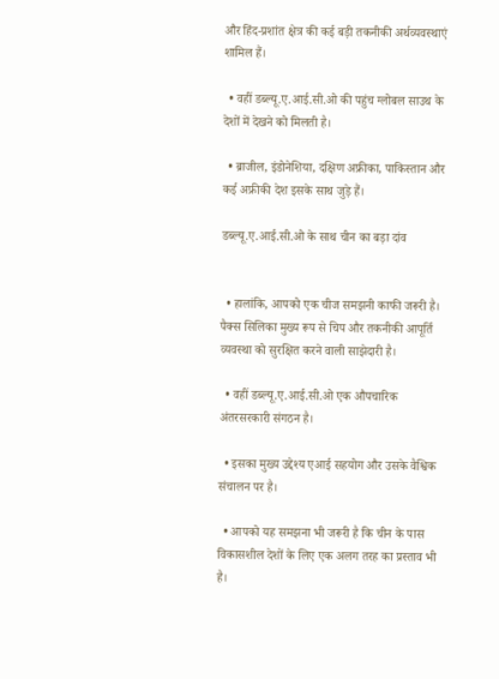और हिंद-प्रशांत क्षेत्र की कई बड़ी तकनीकी अर्थव्यवस्थाएं शामिल हैं।

  • वहीं डब्ल्यू.ए.आई.सी.ओ की पहुंच ग्लोबल साउथ के देशों में देखने को मिलती है।

  • ब्राजील, इंडोनेशिया, दक्षिण अफ्रीका, पाकिस्तान और कई अफ्रीकी देश इसके साथ जुड़े हैं।

डब्ल्यू.ए.आई.सी.ओ के साथ चीन का बड़ा दांव


  • हालांकि, आपको एक चीज समझनी काफी जरूरी है। पैक्स सिलिका मुख्य रूप से चिप और तकनीकी आपूर्ति व्यवस्था को सुरक्षित करने वाली साझेदारी है।

  • वहीं डब्ल्यू.ए.आई.सी.ओ एक औपचारिक अंतरसरकारी संगठन है।

  • इसका मुख्य उद्देश्य एआई सहयोग और उसके वैश्विक संचालन पर है।

  • आपको यह समझना भी जरूरी है कि चीन के पास विकासशील देशों के लिए एक अलग तरह का प्रस्ताव भी है।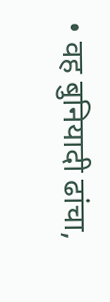• वह बुनियादी ढांचा,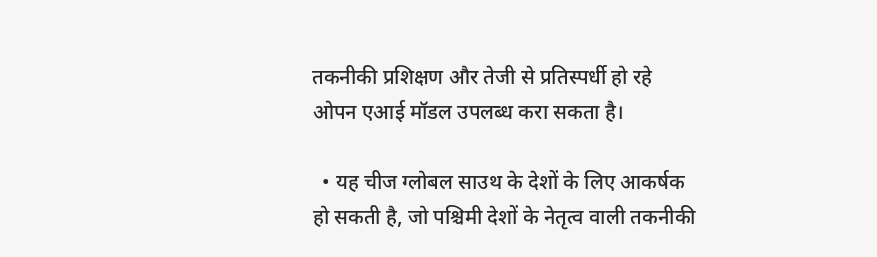तकनीकी प्रशिक्षण और तेजी से प्रतिस्पर्धी हो रहे ओपन एआई मॉडल उपलब्ध करा सकता है।

  • यह चीज ग्लोबल साउथ के देशों के लिए आकर्षक हो सकती है, जो पश्चिमी देशों के नेतृत्व वाली तकनीकी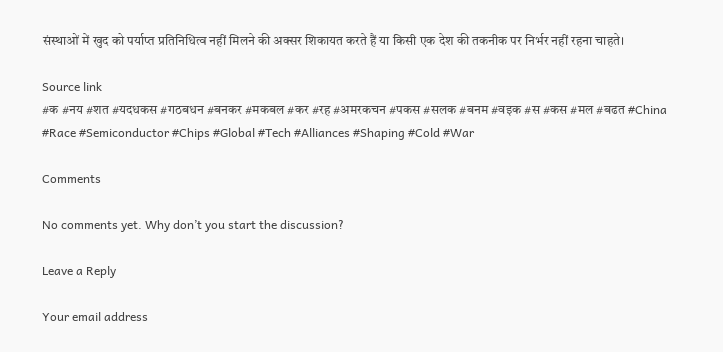संस्थाओं में खुद को पर्याप्त प्रतिनिधित्व नहीं मिलने की अक्सर शिकायत करते हैं या किसी एक देश की तकनीक पर निर्भर नहीं रहना चाहते।

Source link
#क #नय #शत #यदधकस #गठबधन #बनकर #मकबल #कर #रह #अमरकचन #पकस #सलक #बनम #वइक #स #कस #मल #बढत #China #Race #Semiconductor #Chips #Global #Tech #Alliances #Shaping #Cold #War

Comments

No comments yet. Why don’t you start the discussion?

Leave a Reply

Your email address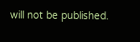will not be published.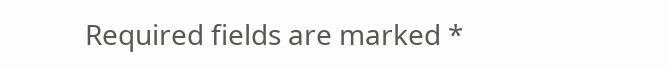Required fields are marked *